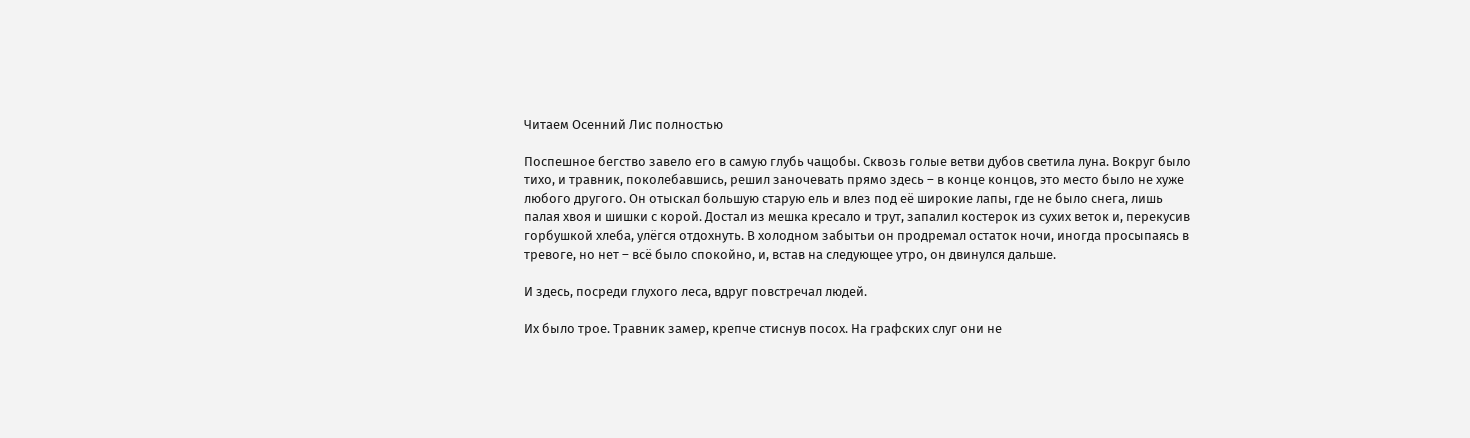Читаем Осенний Лис полностью

Поспешное бегство завело его в самую глубь чащобы. Сквозь голые ветви дубов светила луна. Вокруг было тихо, и травник, поколебавшись, решил заночевать прямо здесь – в конце концов, это место было не хуже любого другого. Он отыскал большую старую ель и влез под её широкие лапы, где не было снега, лишь палая хвоя и шишки с корой. Достал из мешка кресало и трут, запалил костерок из сухих веток и, перекусив горбушкой хлеба, улёгся отдохнуть. В холодном забытьи он продремал остаток ночи, иногда просыпаясь в тревоге, но нет – всё было спокойно, и, встав на следующее утро, он двинулся дальше.

И здесь, посреди глухого леса, вдруг повстречал людей.

Их было трое. Травник замер, крепче стиснув посох. На графских слуг они не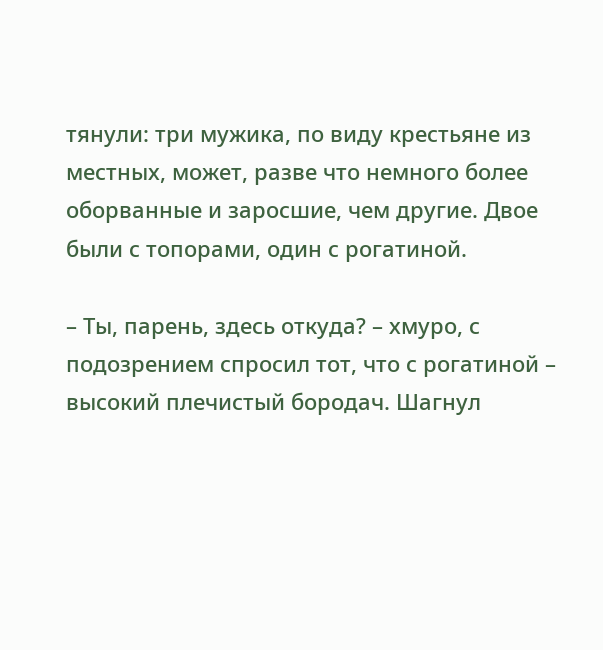тянули: три мужика, по виду крестьяне из местных, может, разве что немного более оборванные и заросшие, чем другие. Двое были с топорами, один с рогатиной.

– Ты, парень, здесь откуда? – хмуро, с подозрением спросил тот, что с рогатиной – высокий плечистый бородач. Шагнул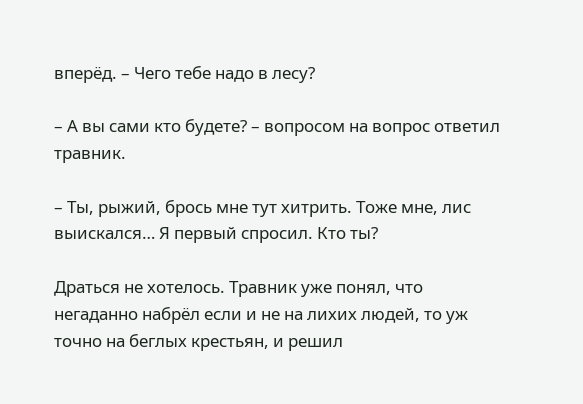вперёд. – Чего тебе надо в лесу?

– А вы сами кто будете? – вопросом на вопрос ответил травник.

– Ты, рыжий, брось мне тут хитрить. Тоже мне, лис выискался… Я первый спросил. Кто ты?

Драться не хотелось. Травник уже понял, что негаданно набрёл если и не на лихих людей, то уж точно на беглых крестьян, и решил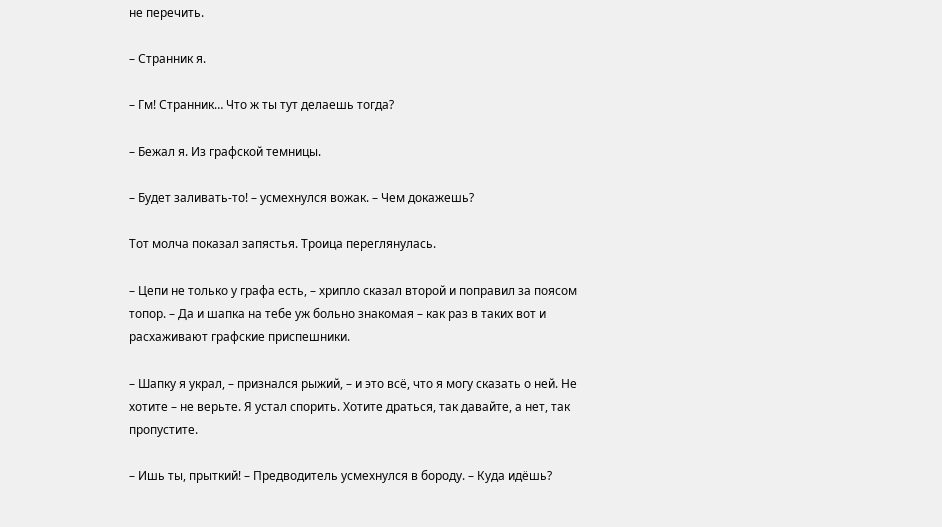не перечить.

– Странник я.

– Гм! Странник… Что ж ты тут делаешь тогда?

– Бежал я. Из графской темницы.

– Будет заливать-то! – усмехнулся вожак. – Чем докажешь?

Тот молча показал запястья. Троица переглянулась.

– Цепи не только у графа есть, – хрипло сказал второй и поправил за поясом топор. – Да и шапка на тебе уж больно знакомая – как раз в таких вот и расхаживают графские приспешники.

– Шапку я украл, – признался рыжий, – и это всё, что я могу сказать о ней. Не хотите – не верьте. Я устал спорить. Хотите драться, так давайте, а нет, так пропустите.

– Ишь ты, прыткий! – Предводитель усмехнулся в бороду. – Куда идёшь?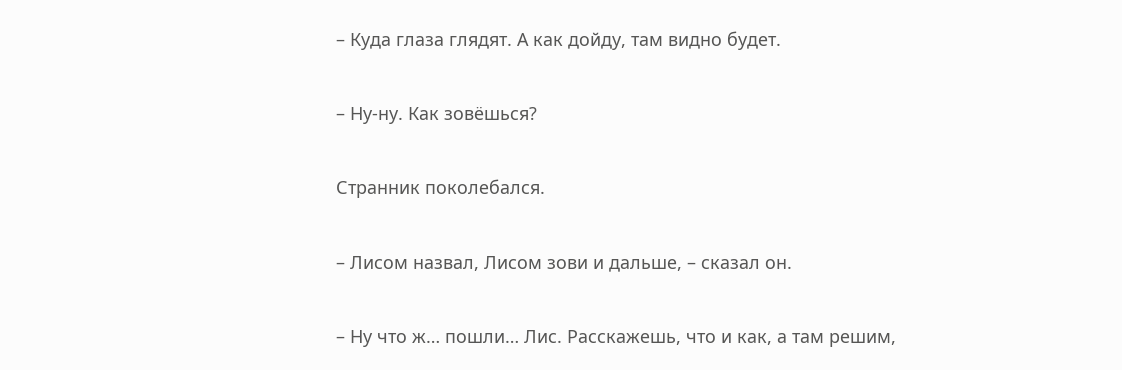– Куда глаза глядят. А как дойду, там видно будет.

– Ну-ну. Как зовёшься?

Странник поколебался.

– Лисом назвал, Лисом зови и дальше, – сказал он.

– Ну что ж… пошли… Лис. Расскажешь, что и как, а там решим,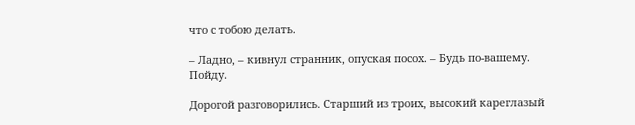что с тобою делать.

– Ладно, – кивнул странник, опуская посох. – Будь по-вашему. Пойду.

Дорогой разговорились. Старший из троих, высокий кареглазый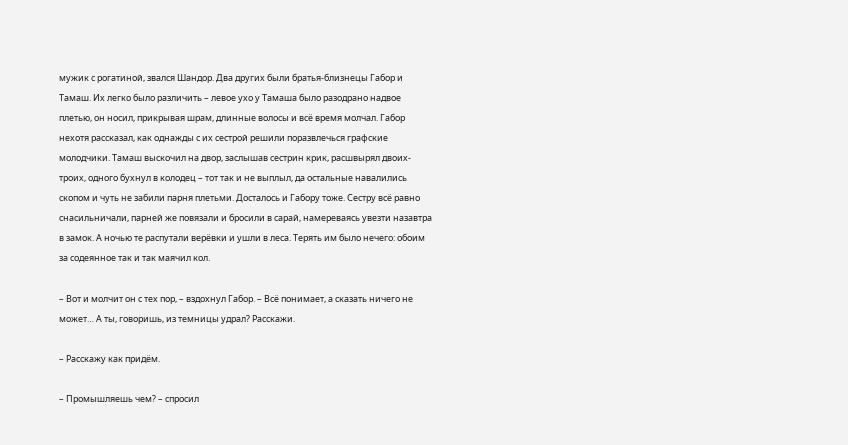мужик с рогатиной, звался Шандор. Два других были братья-близнецы Габор и Тамаш. Их легко было различить – левое ухо у Тамаша было разодрано надвое плетью, он носил, прикрывая шрам, длинные волосы и всё время молчал. Габор нехотя рассказал, как однажды с их сестрой решили поразвлечься графские молодчики. Тамаш выскочил на двор, заслышав сестрин крик, расшвырял двоих-троих, одного бухнул в колодец – тот так и не выплыл, да остальные навалились скопом и чуть не забили парня плетьми. Досталось и Габору тоже. Сестру всё равно снасильничали, парней же повязали и бросили в сарай, намереваясь увезти назавтра в замок. А ночью те распутали верёвки и ушли в леса. Терять им было нечего: обоим за содеянное так и так маячил кол.

– Вот и молчит он с тех пор, – вздохнул Габор. – Всё понимает, а сказать ничего не может… А ты, говоришь, из темницы удрал? Расскажи.

– Расскажу как придём.

– Промышляешь чем? – спросил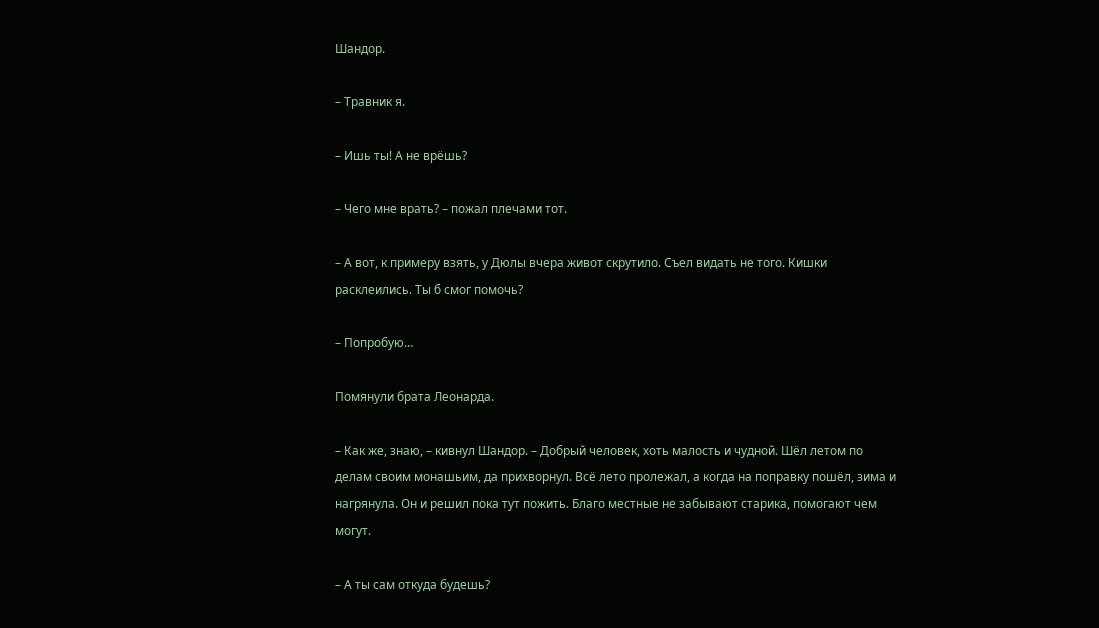Шандор.

– Травник я.

– Ишь ты! А не врёшь?

– Чего мне врать? – пожал плечами тот.

– А вот, к примеру взять, у Дюлы вчера живот скрутило. Съел видать не того. Кишки расклеились. Ты б смог помочь?

– Попробую…

Помянули брата Леонарда.

– Как же, знаю, – кивнул Шандор. – Добрый человек, хоть малость и чудной. Шёл летом по делам своим монашьим, да прихворнул. Всё лето пролежал, а когда на поправку пошёл, зима и нагрянула. Он и решил пока тут пожить. Благо местные не забывают старика, помогают чем могут.

– А ты сам откуда будешь?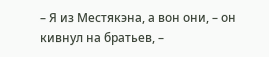– Я из Местякэна, а вон они, – он кивнул на братьев, –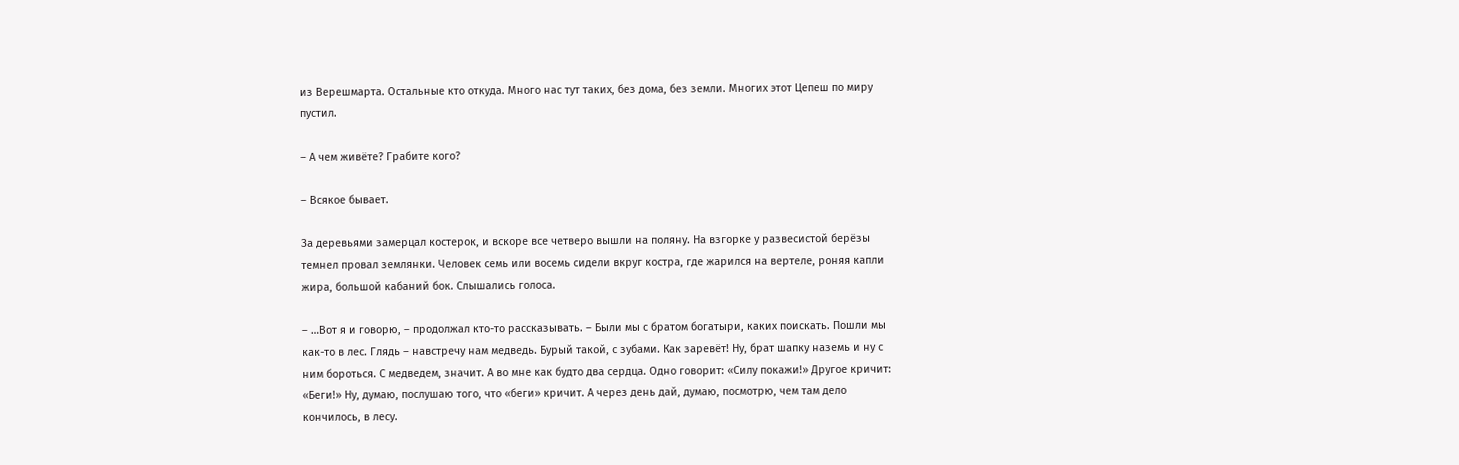из Верешмарта. Остальные кто откуда. Много нас тут таких, без дома, без земли. Многих этот Цепеш по миру пустил.

– А чем живёте? Грабите кого?

– Всякое бывает.

За деревьями замерцал костерок, и вскоре все четверо вышли на поляну. На взгорке у развесистой берёзы темнел провал землянки. Человек семь или восемь сидели вкруг костра, где жарился на вертеле, роняя капли жира, большой кабаний бок. Слышались голоса.

– …Вот я и говорю, – продолжал кто-то рассказывать. – Были мы с братом богатыри, каких поискать. Пошли мы как-то в лес. Глядь – навстречу нам медведь. Бурый такой, с зубами. Как заревёт! Ну, брат шапку наземь и ну с ним бороться. С медведем, значит. А во мне как будто два сердца. Одно говорит: «Силу покажи!» Другое кричит: «Беги!» Ну, думаю, послушаю того, что «беги» кричит. А через день дай, думаю, посмотрю, чем там дело кончилось, в лесу.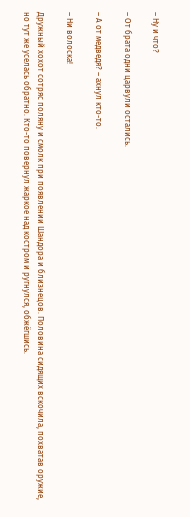– Ну и что?

– От брата одни царвули остались.

– А от медведя? – ахнул кто-то.

– Ни волоска!

Дружный хохот сотряс поляну и смолк при появлении Шандора и близнецов. Половина сидящих вскочила, похватав оружие, но тут же уселась обратно. Кто-то повернул жаркое над костром и ругнулся, обжёгшись.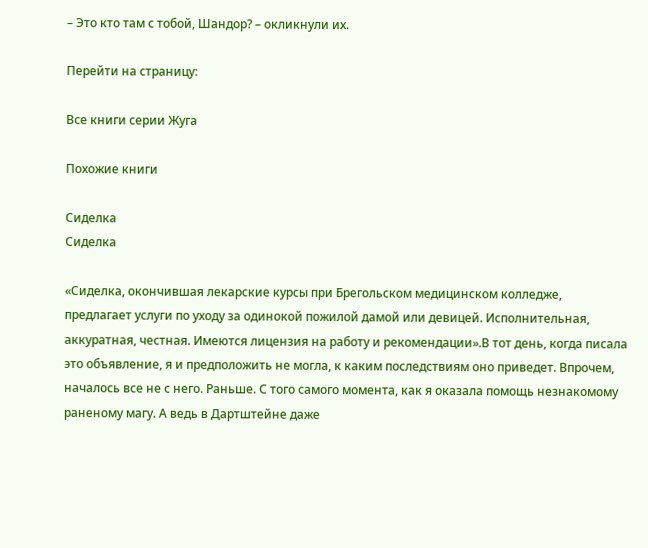– Это кто там с тобой, Шандор? – окликнули их.

Перейти на страницу:

Все книги серии Жуга

Похожие книги

Сиделка
Сиделка

«Сиделка, окончившая лекарские курсы при Брегольском медицинском колледже, предлагает услуги по уходу за одинокой пожилой дамой или девицей. Исполнительная, аккуратная, честная. Имеются лицензия на работу и рекомендации».В тот день, когда писала это объявление, я и предположить не могла, к каким последствиям оно приведет. Впрочем, началось все не с него. Раньше. С того самого момента, как я оказала помощь незнакомому раненому магу. А ведь в Дартштейне даже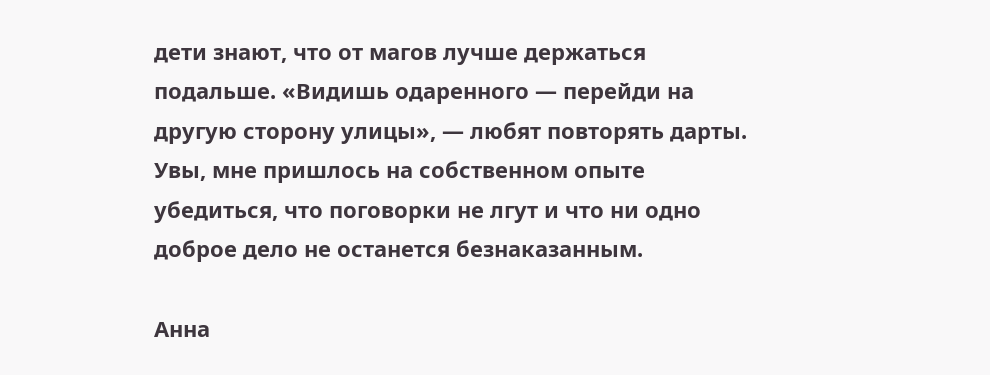дети знают, что от магов лучше держаться подальше. «Видишь одаренного — перейди на другую сторону улицы», — любят повторять дарты. Увы, мне пришлось на собственном опыте убедиться, что поговорки не лгут и что ни одно доброе дело не останется безнаказанным.

Анна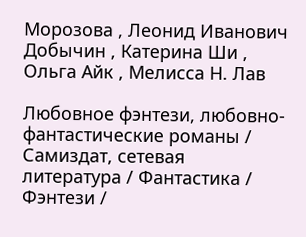Морозова , Леонид Иванович Добычин , Катерина Ши , Ольга Айк , Мелисса Н. Лав

Любовное фэнтези, любовно-фантастические романы / Самиздат, сетевая литература / Фантастика / Фэнтези /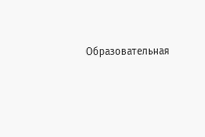Образовательная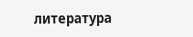литература